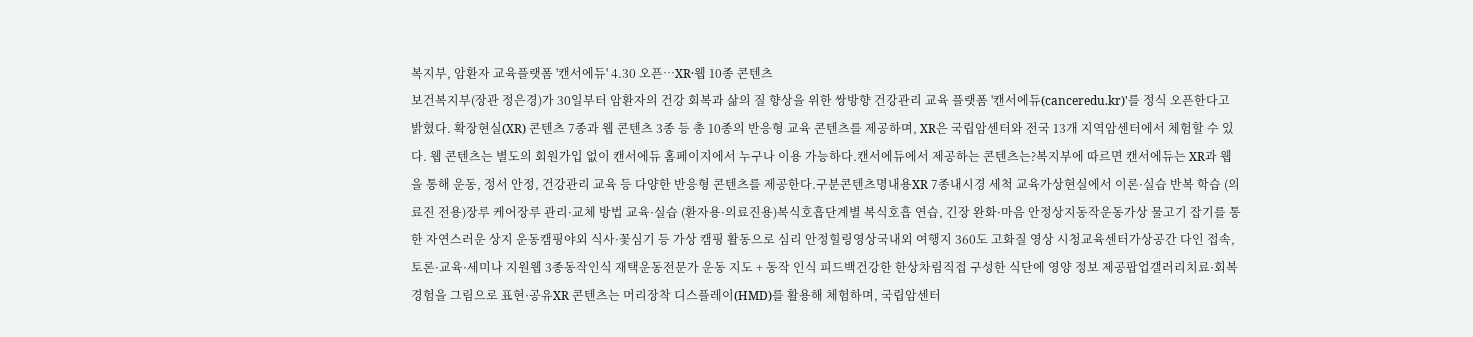복지부, 암환자 교육플랫폼 '캔서에듀' 4.30 오픈…XR·웹 10종 콘텐츠
보건복지부(장관 정은경)가 30일부터 암환자의 건강 회복과 삶의 질 향상을 위한 쌍방향 건강관리 교육 플랫폼 '캔서에듀(canceredu.kr)'를 정식 오픈한다고 밝혔다. 확장현실(XR) 콘텐츠 7종과 웹 콘텐츠 3종 등 총 10종의 반응형 교육 콘텐츠를 제공하며, XR은 국립암센터와 전국 13개 지역암센터에서 체험할 수 있다. 웹 콘텐츠는 별도의 회원가입 없이 캔서에듀 홈페이지에서 누구나 이용 가능하다.캔서에듀에서 제공하는 콘텐츠는?복지부에 따르면 캔서에듀는 XR과 웹을 통해 운동, 정서 안정, 건강관리 교육 등 다양한 반응형 콘텐츠를 제공한다.구분콘텐츠명내용XR 7종내시경 세척 교육가상현실에서 이론·실습 반복 학습 (의료진 전용)장루 케어장루 관리·교체 방법 교육·실습 (환자용·의료진용)복식호흡단계별 복식호흡 연습, 긴장 완화·마음 안정상지동작운동가상 물고기 잡기를 통한 자연스러운 상지 운동캠핑야외 식사·꽃심기 등 가상 캠핑 활동으로 심리 안정힐링영상국내외 여행지 360도 고화질 영상 시청교육센터가상공간 다인 접속, 토론·교육·세미나 지원웹 3종동작인식 재택운동전문가 운동 지도 + 동작 인식 피드백건강한 한상차림직접 구성한 식단에 영양 정보 제공팝업갤러리치료·회복 경험을 그림으로 표현·공유XR 콘텐츠는 머리장착 디스플레이(HMD)를 활용해 체험하며, 국립암센터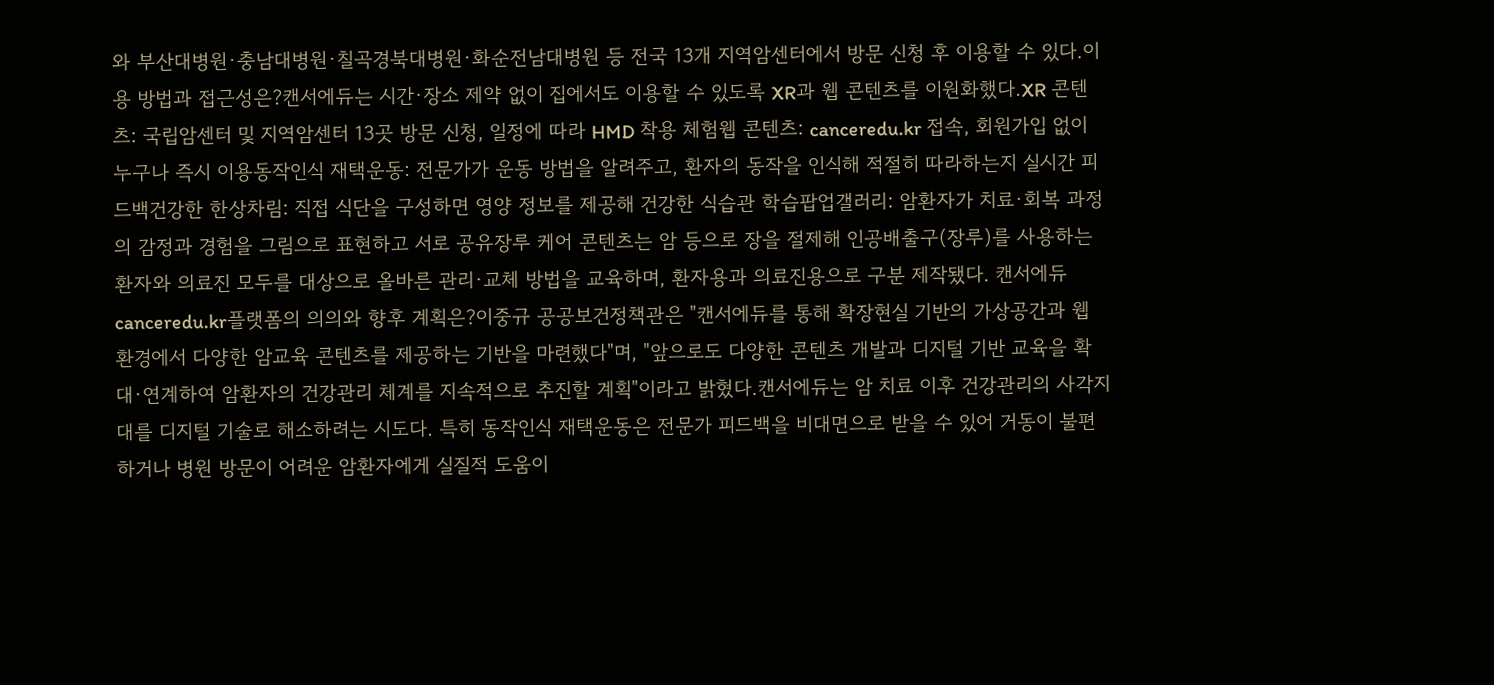와 부산대병원·충남대병원·칠곡경북대병원·화순전남대병원 등 전국 13개 지역암센터에서 방문 신청 후 이용할 수 있다.이용 방법과 접근성은?캔서에듀는 시간·장소 제약 없이 집에서도 이용할 수 있도록 XR과 웹 콘텐츠를 이원화했다.XR 콘텐츠: 국립암센터 및 지역암센터 13곳 방문 신청, 일정에 따라 HMD 착용 체험웹 콘텐츠: canceredu.kr 접속, 회원가입 없이 누구나 즉시 이용동작인식 재택운동: 전문가가 운동 방법을 알려주고, 환자의 동작을 인식해 적절히 따라하는지 실시간 피드백건강한 한상차림: 직접 식단을 구성하면 영양 정보를 제공해 건강한 식습관 학습팝업갤러리: 암환자가 치료·회복 과정의 감정과 경험을 그림으로 표현하고 서로 공유장루 케어 콘텐츠는 암 등으로 장을 절제해 인공배출구(장루)를 사용하는 환자와 의료진 모두를 대상으로 올바른 관리·교체 방법을 교육하며, 환자용과 의료진용으로 구분 제작됐다. 캔서에듀 canceredu.kr플랫폼의 의의와 향후 계획은?이중규 공공보건정책관은 "캔서에듀를 통해 확장현실 기반의 가상공간과 웹 환경에서 다양한 암교육 콘텐츠를 제공하는 기반을 마련했다"며, "앞으로도 다양한 콘텐츠 개발과 디지털 기반 교육을 확대·연계하여 암환자의 건강관리 체계를 지속적으로 추진할 계획"이라고 밝혔다.캔서에듀는 암 치료 이후 건강관리의 사각지대를 디지털 기술로 해소하려는 시도다. 특히 동작인식 재택운동은 전문가 피드백을 비대면으로 받을 수 있어 거동이 불편하거나 병원 방문이 어려운 암환자에게 실질적 도움이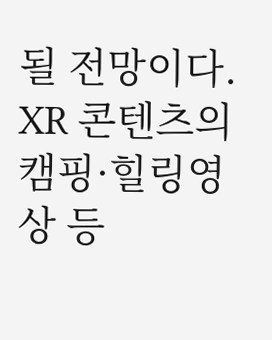될 전망이다. XR 콘텐츠의 캠핑·힐링영상 등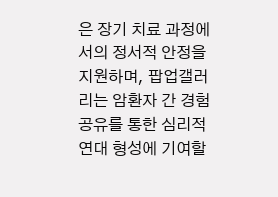은 장기 치료 과정에서의 정서적 안정을 지원하며, 팝업갤러리는 암환자 간 경험 공유를 통한 심리적 연대 형성에 기여할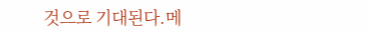것으로 기대된다.메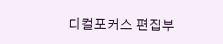디컬포커스 편집부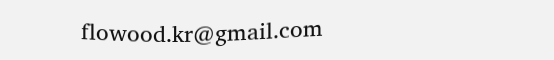flowood.kr@gmail.com